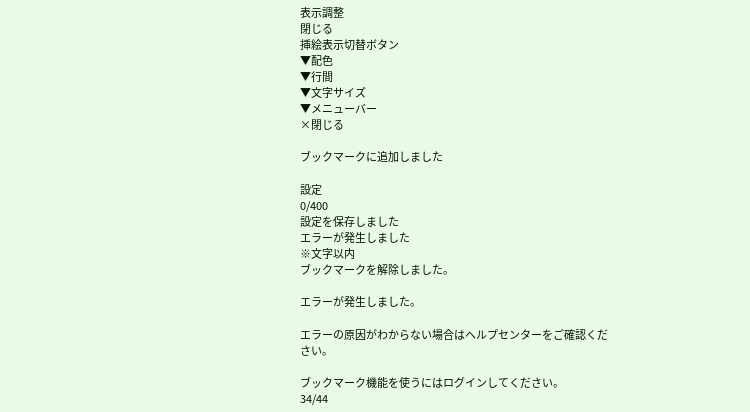表示調整
閉じる
挿絵表示切替ボタン
▼配色
▼行間
▼文字サイズ
▼メニューバー
×閉じる

ブックマークに追加しました

設定
0/400
設定を保存しました
エラーが発生しました
※文字以内
ブックマークを解除しました。

エラーが発生しました。

エラーの原因がわからない場合はヘルプセンターをご確認ください。

ブックマーク機能を使うにはログインしてください。
34/44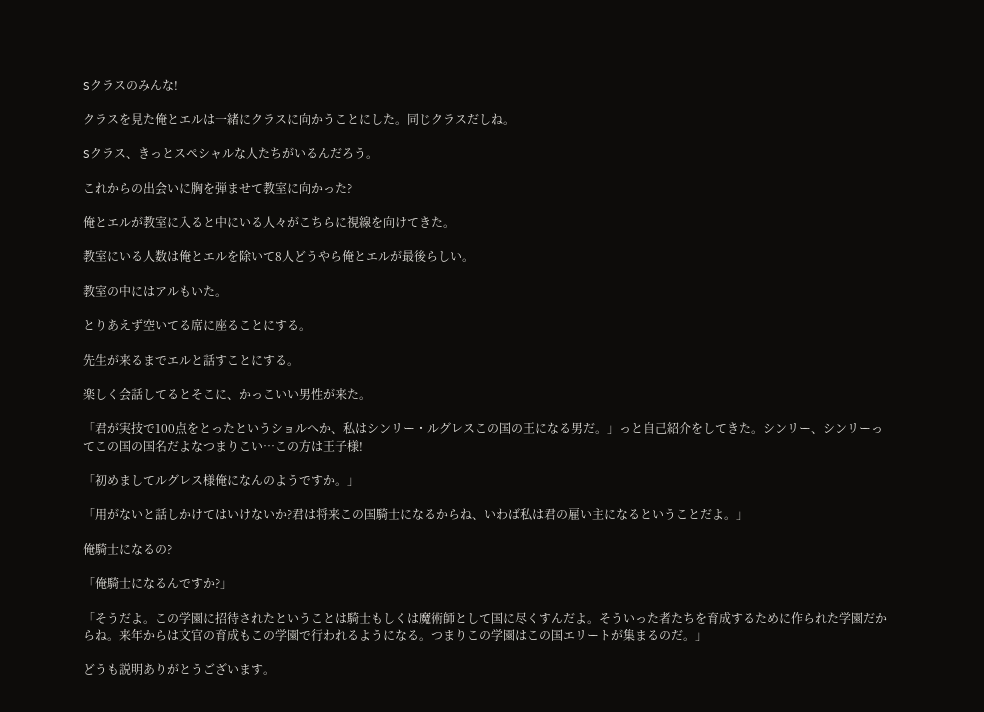Sクラスのみんな!

クラスを見た俺とエルは一緒にクラスに向かうことにした。同じクラスだしね。

Sクラス、きっとスペシャルな人たちがいるんだろう。

これからの出会いに胸を弾ませて教室に向かった?

俺とエルが教室に入ると中にいる人々がこちらに視線を向けてきた。

教室にいる人数は俺とエルを除いて8人どうやら俺とエルが最後らしい。

教室の中にはアルもいた。

とりあえず空いてる席に座ることにする。

先生が来るまでエルと話すことにする。

楽しく会話してるとそこに、かっこいい男性が来た。

「君が実技で100点をとったというショルへか、私はシンリー・ルグレスこの国の王になる男だ。」っと自己紹介をしてきた。シンリー、シンリーってこの国の国名だよなつまりこい…この方は王子様!

「初めましてルグレス様俺になんのようですか。」

「用がないと話しかけてはいけないか?君は将来この国騎士になるからね、いわば私は君の雇い主になるということだよ。」

俺騎士になるの?

「俺騎士になるんですか?」

「そうだよ。この学園に招待されたということは騎士もしくは魔術師として国に尽くすんだよ。そういった者たちを育成するために作られた学園だからね。来年からは文官の育成もこの学園で行われるようになる。つまりこの学園はこの国エリートが集まるのだ。」

どうも説明ありがとうございます。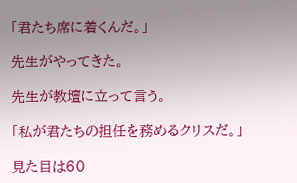「君たち席に着くんだ。」

先生がやってきた。

先生が教壇に立って言う。

「私が君たちの担任を務めるクリスだ。」

見た目は60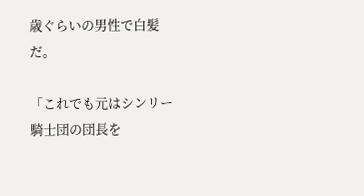歳ぐらいの男性で白髪だ。

「これでも元はシンリー騎士団の団長を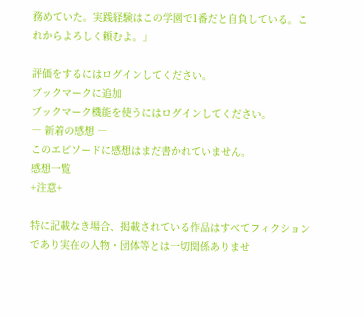務めていた。実践経験はこの学園で1番だと自負している。これからよろしく頼むよ。」

評価をするにはログインしてください。
ブックマークに追加
ブックマーク機能を使うにはログインしてください。
― 新着の感想 ―
このエピソードに感想はまだ書かれていません。
感想一覧
+注意+

特に記載なき場合、掲載されている作品はすべてフィクションであり実在の人物・団体等とは一切関係ありませ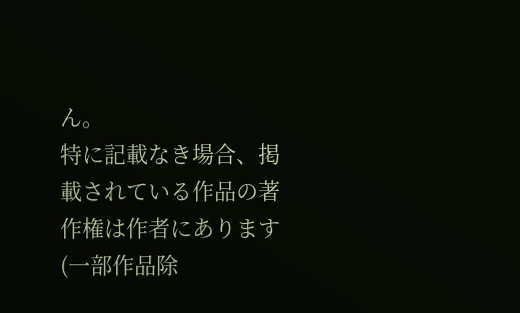ん。
特に記載なき場合、掲載されている作品の著作権は作者にあります(一部作品除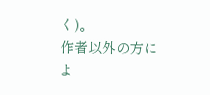く)。
作者以外の方によ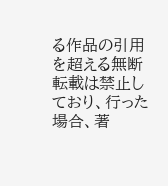る作品の引用を超える無断転載は禁止しており、行った場合、著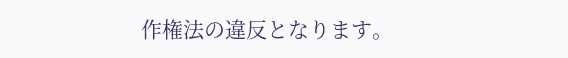作権法の違反となります。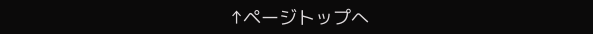↑ページトップへ